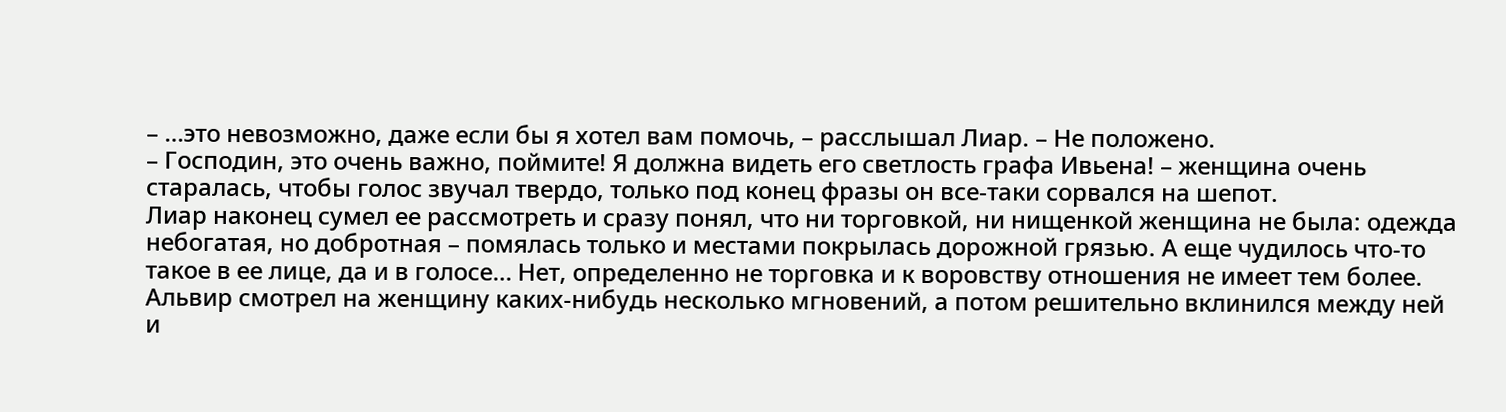– …это невозможно, даже если бы я хотел вам помочь, – расслышал Лиар. – Не положено.
– Господин, это очень важно, поймите! Я должна видеть его светлость графа Ивьена! – женщина очень старалась, чтобы голос звучал твердо, только под конец фразы он все-таки сорвался на шепот.
Лиар наконец сумел ее рассмотреть и сразу понял, что ни торговкой, ни нищенкой женщина не была: одежда небогатая, но добротная – помялась только и местами покрылась дорожной грязью. А еще чудилось что-то такое в ее лице, да и в голосе… Нет, определенно не торговка и к воровству отношения не имеет тем более.
Альвир смотрел на женщину каких-нибудь несколько мгновений, а потом решительно вклинился между ней и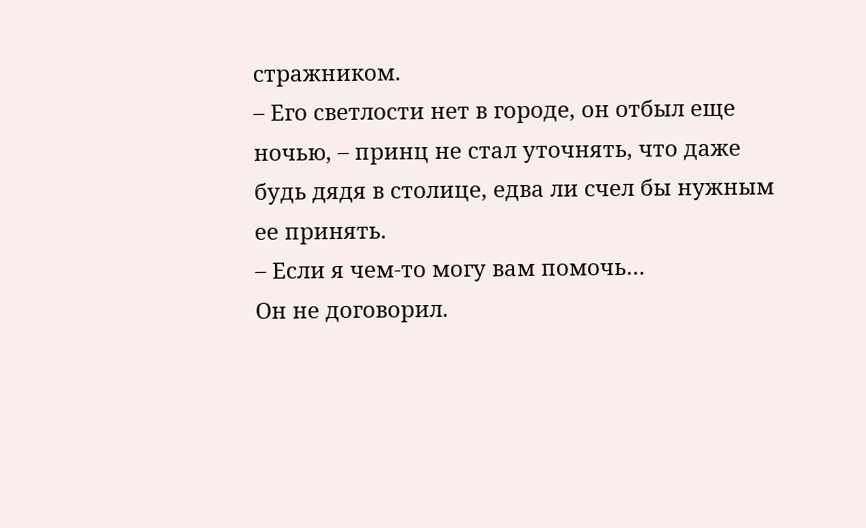стражником.
– Его светлости нет в городе, он отбыл еще ночью, – принц не стал уточнять, что даже будь дядя в столице, едва ли счел бы нужным ее принять.
– Если я чем-то могу вам помочь…
Он не договорил.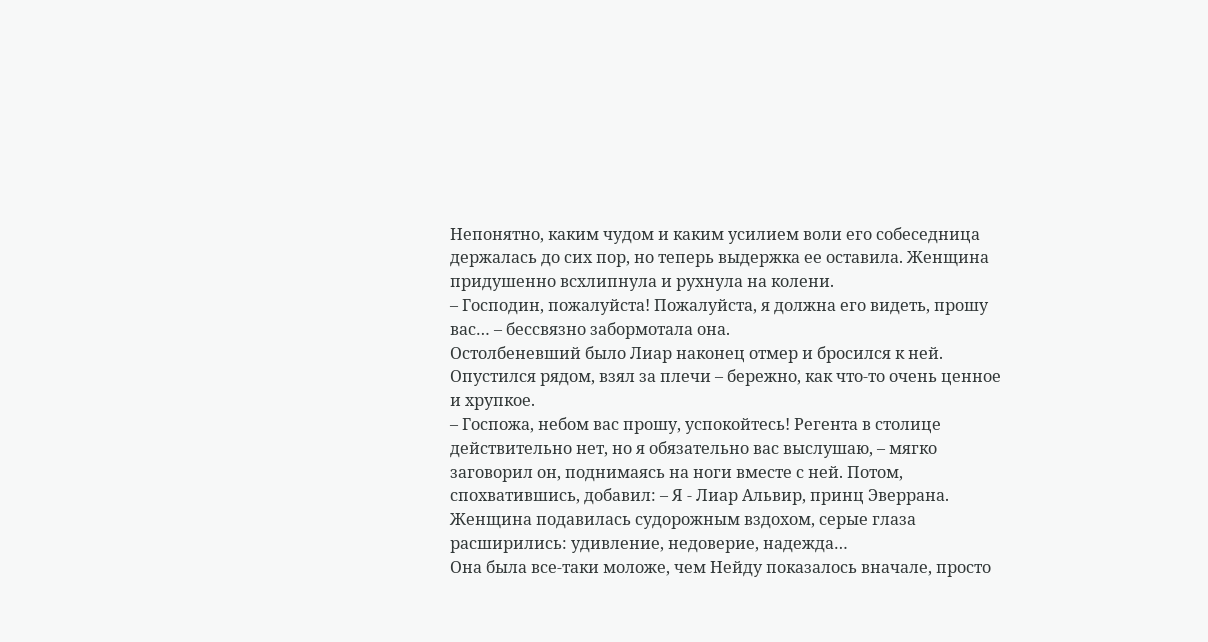Непонятно, каким чудом и каким усилием воли его собеседница держалась до сих пор, но теперь выдержка ее оставила. Женщина придушенно всхлипнула и рухнула на колени.
– Господин, пожалуйста! Пожалуйста, я должна его видеть, прошу вас… – бессвязно забормотала она.
Остолбеневший было Лиар наконец отмер и бросился к ней. Опустился рядом, взял за плечи – бережно, как что-то очень ценное и хрупкое.
– Госпожа, небом вас прошу, успокойтесь! Регента в столице действительно нет, но я обязательно вас выслушаю, – мягко заговорил он, поднимаясь на ноги вместе с ней. Потом, спохватившись, добавил: – Я - Лиар Альвир, принц Эверрана.
Женщина подавилась судорожным вздохом, серые глаза расширились: удивление, недоверие, надежда…
Она была все-таки моложе, чем Нейду показалось вначале, просто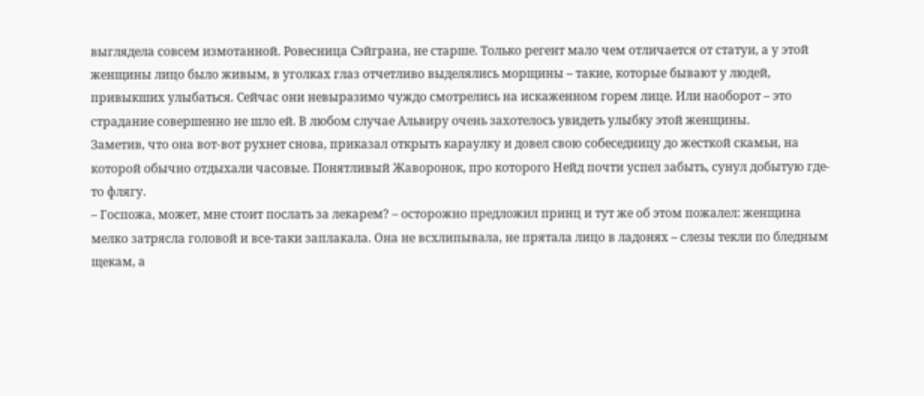выглядела совсем измотанной. Ровесница Сэйграна, не старше. Только регент мало чем отличается от статуи, а у этой женщины лицо было живым, в уголках глаз отчетливо выделялись морщины – такие, которые бывают у людей, привыкших улыбаться. Сейчас они невыразимо чуждо смотрелись на искаженном горем лице. Или наоборот – это страдание совершенно не шло ей. В любом случае Альвиру очень захотелось увидеть улыбку этой женщины.
Заметив, что она вот-вот рухнет снова, приказал открыть караулку и довел свою собеседницу до жесткой скамьи, на которой обычно отдыхали часовые. Понятливый Жаворонок, про которого Нейд почти успел забыть, сунул добытую где-то флягу.
– Госпожа, может, мне стоит послать за лекарем? – осторожно предложил принц и тут же об этом пожалел: женщина мелко затрясла головой и все-таки заплакала. Она не всхлипывала, не прятала лицо в ладонях – слезы текли по бледным щекам, а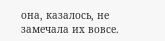она, казалось, не замечала их вовсе.